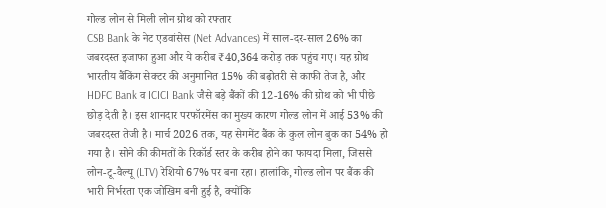गोल्ड लोन से मिली लोन ग्रोथ को रफ्तार
CSB Bank के नेट एडवांसेस (Net Advances) में साल-दर-साल 26% का जबरदस्त इजाफा हुआ और ये करीब ₹40,364 करोड़ तक पहुंच गए। यह ग्रोथ भारतीय बैंकिंग सेक्टर की अनुमानित 15% की बढ़ोतरी से काफी तेज है, और HDFC Bank व ICICI Bank जैसे बड़े बैंकों की 12-16% की ग्रोथ को भी पीछे छोड़ देती है। इस शानदार परफॉरमेंस का मुख्य कारण गोल्ड लोन में आई 53% की जबरदस्त तेजी है। मार्च 2026 तक, यह सेगमेंट बैंक के कुल लोन बुक का 54% हो गया है। सोने की कीमतों के रिकॉर्ड स्तर के करीब होने का फायदा मिला, जिससे लोन-टू-वैल्यू (LTV) रेशियो 67% पर बना रहा। हालांकि, गोल्ड लोन पर बैंक की भारी निर्भरता एक जोखिम बनी हुई है, क्योंकि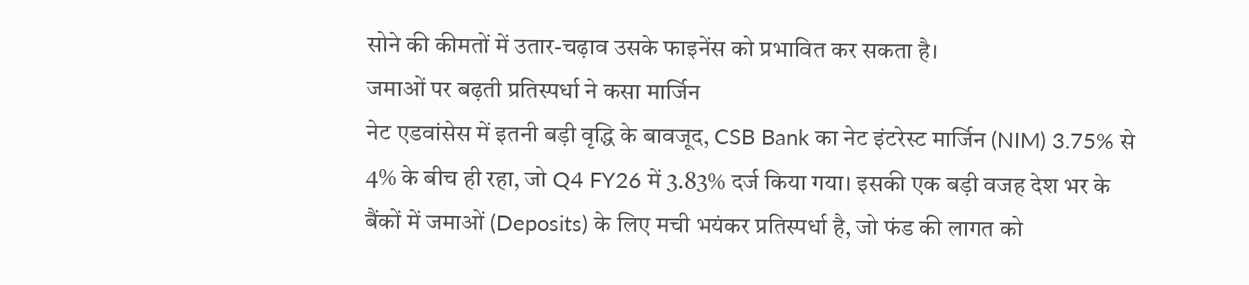सोने की कीमतों में उतार-चढ़ाव उसके फाइनेंस को प्रभावित कर सकता है।
जमाओं पर बढ़ती प्रतिस्पर्धा ने कसा मार्जिन
नेट एडवांसेस में इतनी बड़ी वृद्धि के बावजूद, CSB Bank का नेट इंटरेस्ट मार्जिन (NIM) 3.75% से 4% के बीच ही रहा, जो Q4 FY26 में 3.83% दर्ज किया गया। इसकी एक बड़ी वजह देश भर के बैंकों में जमाओं (Deposits) के लिए मची भयंकर प्रतिस्पर्धा है, जो फंड की लागत को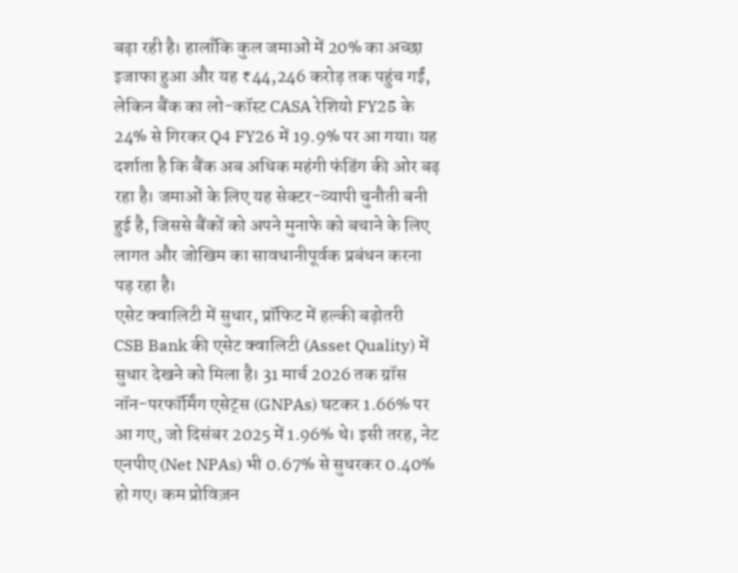बढ़ा रही है। हालाँकि कुल जमाओं में 20% का अच्छा इजाफा हुआ और यह ₹44,246 करोड़ तक पहुंच गईं, लेकिन बैंक का लो-कॉस्ट CASA रेशियो FY25 के 24% से गिरकर Q4 FY26 में 19.9% पर आ गया। यह दर्शाता है कि बैंक अब अधिक महंगी फंडिंग की ओर बढ़ रहा है। जमाओं के लिए यह सेक्टर-व्यापी चुनौती बनी हुई है, जिससे बैंकों को अपने मुनाफे को बचाने के लिए लागत और जोखिम का सावधानीपूर्वक प्रबंधन करना पड़ रहा है।
एसेट क्वालिटी में सुधार, प्रॉफिट में हल्की बढ़ोतरी
CSB Bank की एसेट क्वालिटी (Asset Quality) में सुधार देखने को मिला है। 31 मार्च 2026 तक ग्रॉस नॉन-परफॉर्मिंग एसेट्स (GNPAs) घटकर 1.66% पर आ गए, जो दिसंबर 2025 में 1.96% थे। इसी तरह, नेट एनपीए (Net NPAs) भी 0.67% से सुधरकर 0.40% हो गए। कम प्रोविज़न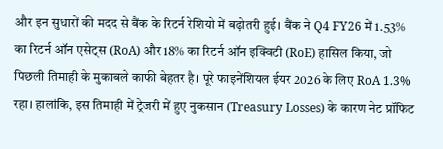और इन सुधारों की मदद से बैंक के रिटर्न रेशियो में बढ़ोतरी हुई। बैंक ने Q4 FY26 में 1.53% का रिटर्न ऑन एसेट्स (RoA) और 18% का रिटर्न ऑन इक्विटी (RoE) हासिल किया, जो पिछली तिमाही के मुकाबले काफी बेहतर है। पूरे फाइनेंशियल ईयर 2026 के लिए RoA 1.3% रहा। हालांकि, इस तिमाही में ट्रेजरी में हुए नुकसान (Treasury Losses) के कारण नेट प्रॉफिट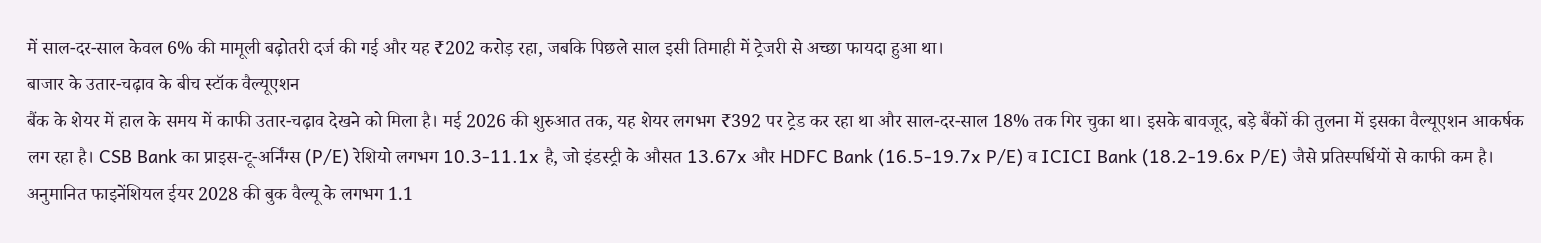में साल-दर-साल केवल 6% की मामूली बढ़ोतरी दर्ज की गई और यह ₹202 करोड़ रहा, जबकि पिछले साल इसी तिमाही में ट्रेजरी से अच्छा फायदा हुआ था।
बाजार के उतार-चढ़ाव के बीच स्टॉक वैल्यूएशन
बैंक के शेयर में हाल के समय में काफी उतार-चढ़ाव देखने को मिला है। मई 2026 की शुरुआत तक, यह शेयर लगभग ₹392 पर ट्रेड कर रहा था और साल-दर-साल 18% तक गिर चुका था। इसके बावजूद, बड़े बैंकों की तुलना में इसका वैल्यूएशन आकर्षक लग रहा है। CSB Bank का प्राइस-टू-अर्निंग्स (P/E) रेशियो लगभग 10.3-11.1x है, जो इंडस्ट्री के औसत 13.67x और HDFC Bank (16.5-19.7x P/E) व ICICI Bank (18.2-19.6x P/E) जैसे प्रतिस्पर्धियों से काफी कम है। अनुमानित फाइनेंशियल ईयर 2028 की बुक वैल्यू के लगभग 1.1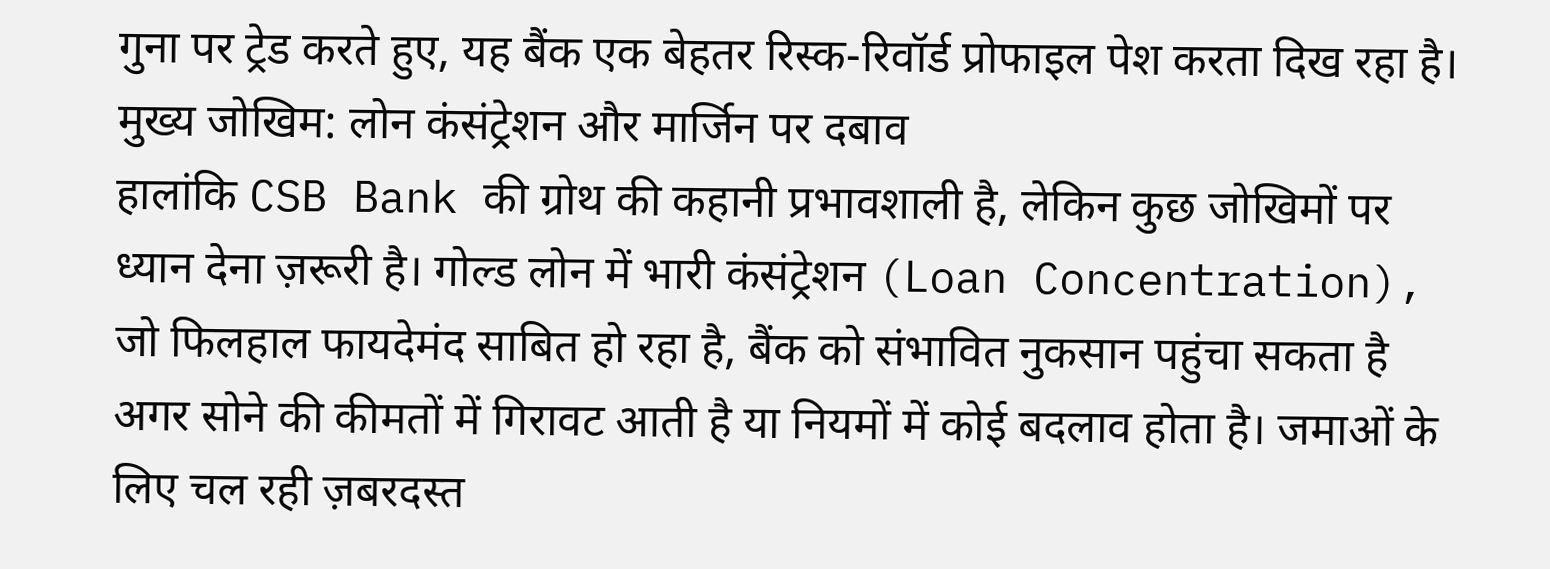गुना पर ट्रेड करते हुए, यह बैंक एक बेहतर रिस्क-रिवॉर्ड प्रोफाइल पेश करता दिख रहा है।
मुख्य जोखिम: लोन कंसंट्रेशन और मार्जिन पर दबाव
हालांकि CSB Bank की ग्रोथ की कहानी प्रभावशाली है, लेकिन कुछ जोखिमों पर ध्यान देना ज़रूरी है। गोल्ड लोन में भारी कंसंट्रेशन (Loan Concentration), जो फिलहाल फायदेमंद साबित हो रहा है, बैंक को संभावित नुकसान पहुंचा सकता है अगर सोने की कीमतों में गिरावट आती है या नियमों में कोई बदलाव होता है। जमाओं के लिए चल रही ज़बरदस्त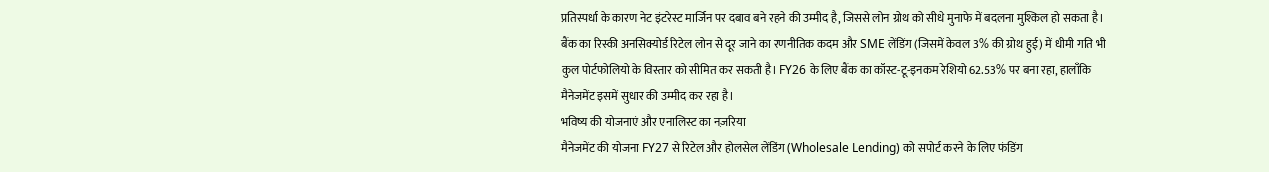प्रतिस्पर्धा के कारण नेट इंटरेस्ट मार्जिन पर दबाव बने रहने की उम्मीद है, जिससे लोन ग्रोथ को सीधे मुनाफे में बदलना मुश्किल हो सकता है। बैंक का रिस्की अनसिक्योर्ड रिटेल लोन से दूर जाने का रणनीतिक कदम और SME लेंडिंग (जिसमें केवल 3% की ग्रोथ हुई) में धीमी गति भी कुल पोर्टफोलियो के विस्तार को सीमित कर सकती है। FY26 के लिए बैंक का कॉस्ट-टू-इनकम रेशियो 62.53% पर बना रहा, हालाँकि मैनेजमेंट इसमें सुधार की उम्मीद कर रहा है।
भविष्य की योजनाएं और एनालिस्ट का नज़रिया
मैनेजमेंट की योजना FY27 से रिटेल और होलसेल लेंडिंग (Wholesale Lending) को सपोर्ट करने के लिए फंडिंग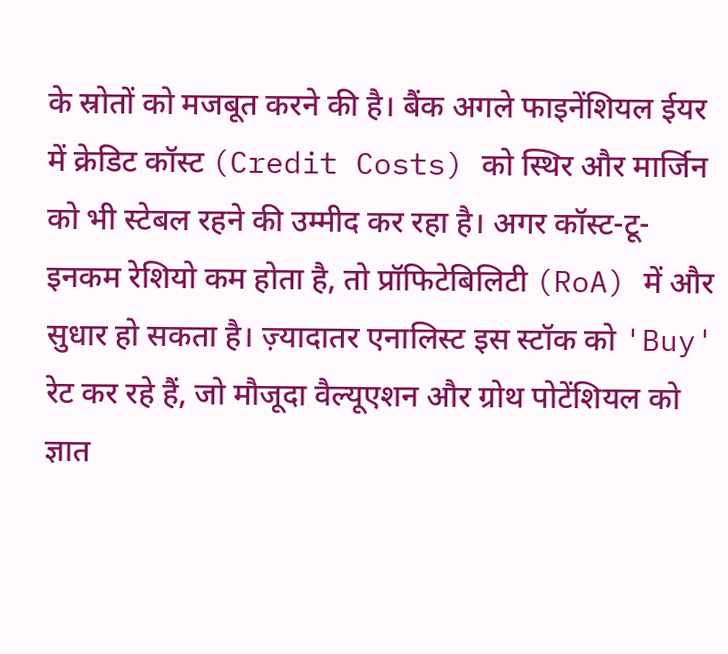के स्रोतों को मजबूत करने की है। बैंक अगले फाइनेंशियल ईयर में क्रेडिट कॉस्ट (Credit Costs) को स्थिर और मार्जिन को भी स्टेबल रहने की उम्मीद कर रहा है। अगर कॉस्ट-टू-इनकम रेशियो कम होता है, तो प्रॉफिटेबिलिटी (RoA) में और सुधार हो सकता है। ज़्यादातर एनालिस्ट इस स्टॉक को 'Buy' रेट कर रहे हैं, जो मौजूदा वैल्यूएशन और ग्रोथ पोटेंशियल को ज्ञात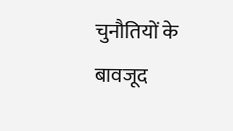चुनौतियों के बावजूद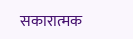सकारात्मक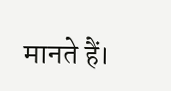मानते हैं।